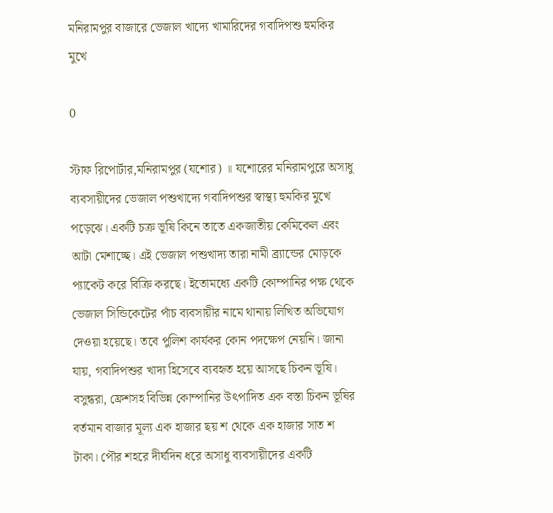মনিরামপুর বাজারে ভেজাল খাদ্যে খামারিদের গবাদিপশু হুমকির মুখে

0

স্টাফ রিপোর্টার,মনিরামপুর (যশোর) ॥ যশোরের মনিরামপুরে অসাধু ব্যবসায়ীদের ভেজাল পশুখাদ্যে গবাদিপশুর স্বাস্থ্য হুমকির মুখে পড়েঝে। একটি চক্র ভূষি কিনে তাতে একজাতীয় কেমিকেল এবং আটা মেশাচ্ছে। এই ভেজাল পশুখাদ্য তারা নামী ব্র্যান্ডের মোড়কে প্যাকেট করে বিক্রি করছে। ইতোমধ্যে একটি কোম্পানির পক্ষ থেকে ভেজাল সিন্ডিকেটের পাঁচ ব্যবসায়ীর নামে থানায় লিখিত অভিযোগ দেওয়া হয়েছে। তবে পুলিশ কার্যকর কোন পদক্ষেপ নেয়নি। জানা যায়, গবাদিপশুর খাদ্য হিসেবে ব্যবহৃত হয়ে আসছে চিকন ভূষি। বসুন্ধরা, ফ্রেশসহ বিভিন্ন কোম্পানির উৎপাদিত এক বস্তা চিকন ভূষির বর্তমান বাজার মূল্য এক হাজার ছয় শ থেকে এক হাজার সাত শ টাকা। পৌর শহরে দীর্ঘদিন ধরে অসাধু ব্যবসায়ীদের একটি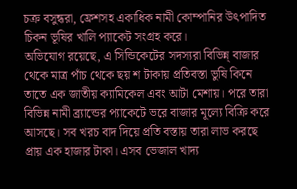চক্র বসুন্ধরা, ফ্রেশসহ একাধিক নামী কোম্পানির উৎপাদিত চিকন ভূষির খালি প্যাকেট সংগ্রহ করে।
অভিযোগ রয়েছে, এ সিন্ডিকেটের সদস্যরা বিভিন্ন্ বাজার থেকে মাত্র পাঁচ থেকে ছয় শ টাকায় প্রতিবস্তা ভুষি কিনে তাতে এক জাতীয় ক্যামিকেল এবং আটা মেশায়। পরে তারা বিভিন্ন নামী ব্র্যান্ডের প্যাকেটে ভরে বাজার মূল্যে বিক্রি করে আসছে। সব খরচ বাদ দিয়ে প্রতি বস্তায় তারা লাভ করছে প্রায় এক হাজার টাকা। এসব ভেজাল খাদ্য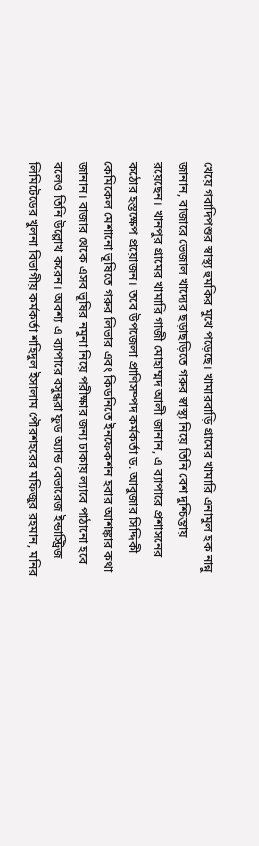খেয়ে গবাদিপশুর স্বাস্থ্য হুমকির মুখে পড়েছে। খামারবাড়ি গ্রামের খামারি এনামুল হক নান্নু জানান, বাজারে ভেজাল খাদ্যের ছড়াছড়িতে গরুর স্বাস্থ্য নিয়ে তিনি বেশ দুশ্চিন্তায় রয়েছেন। খানপুর গ্রামের খামারি গাজী মোহাম্মদ আলী জানান, এ ব্যাপারে প্রশাসনের কঠোর হস্তক্ষেপ প্রয়োজন। তবে উপজেলা প্রাণিসম্পদ কর্মকর্তা ড. আবুজার সিদ্দিকী কেমিকেল মেশানো ভূষিতে গরুর লিভার এবং কিডনিতে ইনফেকশন হবার আশঙ্কার কথা জানান। বাজার থেকে এসব ভূষির নমুনা নিয়ে পরীক্ষার জন্য ঢাকায় ল্যাবে পাঠানো হবে বলেও তিনি উল্লোখ করেন। অবশ্য এ ব্যাপারে বসুন্ধরা ফুড অ্যান্ড বেভারেজ ইন্ডাস্ট্রিজ লিমিটেডের খুলনা বিভাগীয় কর্মকর্তা শহিদুল ইসালাম পৌরশহরের মফিজুর রহমান, মনির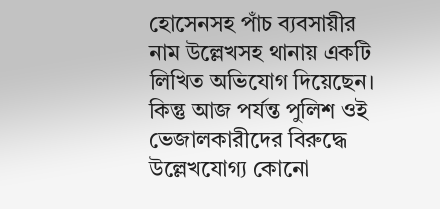হোসেনসহ পাঁচ ব্যবসায়ীর নাম উল্লেখসহ থানায় একটি লিখিত অভিযোগ দিয়েছেন। কিন্তু আজ পর্যন্ত পুলিশ ওই ভেজালকারীদের বিরুদ্ধে উল্লেখযোগ্য কোনো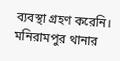ব্যবস্থা গ্রহণ করেনি। মনিরামপুর থানার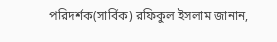পরিদর্শক(সার্বিক) রফিকুল ইসলাম জানান,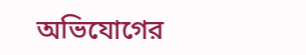অভিযোগের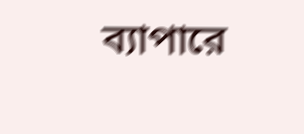ব্যাপারে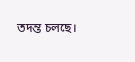তদন্ত চলছে।